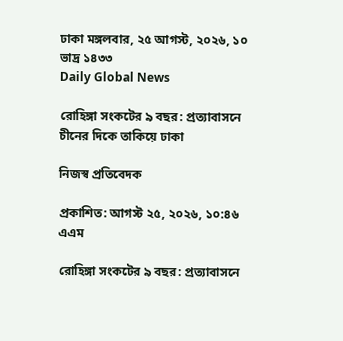ঢাকা মঙ্গলবার, ২৫ আগস্ট, ২০২৬, ১০ ভাদ্র ১৪৩৩
Daily Global News

রোহিঙ্গা সংকটের ৯ বছর: প্রত্যাবাসনে চীনের দিকে তাকিয়ে ঢাকা

নিজস্ব প্রতিবেদক

প্রকাশিত: আগস্ট ২৫, ২০২৬, ১০:৪৬ এএম

রোহিঙ্গা সংকটের ৯ বছর: প্রত্যাবাসনে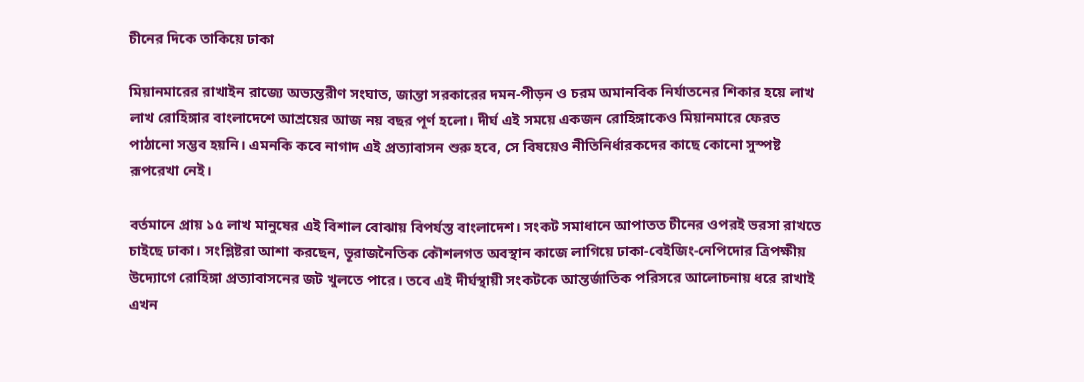চীনের দিকে তাকিয়ে ঢাকা

মিয়ানমারের রাখাইন রাজ্যে অভ্যন্তরীণ সংঘাত, জান্তা সরকারের দমন-পীড়ন ও চরম অমানবিক নির্যাতনের শিকার হয়ে লাখ লাখ রোহিঙ্গার বাংলাদেশে আশ্রয়ের আজ নয় বছর পূর্ণ হলো। দীর্ঘ এই সময়ে একজন রোহিঙ্গাকেও মিয়ানমারে ফেরত পাঠানো সম্ভব হয়নি। এমনকি কবে নাগাদ এই প্রত্যাবাসন শুরু হবে, সে বিষয়েও নীতিনির্ধারকদের কাছে কোনো সুস্পষ্ট রূপরেখা নেই।

বর্তমানে প্রায় ১৫ লাখ মানুষের এই বিশাল বোঝায় বিপর্যস্ত বাংলাদেশ। সংকট সমাধানে আপাতত চীনের ওপরই ভরসা রাখতে চাইছে ঢাকা। সংশ্লিষ্টরা আশা করছেন, ভূরাজনৈতিক কৌশলগত অবস্থান কাজে লাগিয়ে ঢাকা-বেইজিং-নেপিদোর ত্রিপক্ষীয় উদ্যোগে রোহিঙ্গা প্রত্যাবাসনের জট খুলতে পারে। তবে এই দীর্ঘস্থায়ী সংকটকে আন্তর্জাতিক পরিসরে আলোচনায় ধরে রাখাই এখন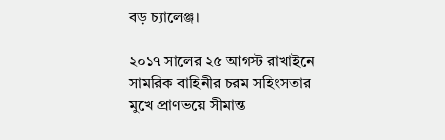বড় চ্যালেঞ্জ।

২০১৭ সালের ২৫ আগস্ট রাখাইনে সামরিক বাহিনীর চরম সহিংসতার মুখে প্রাণভয়ে সীমান্ত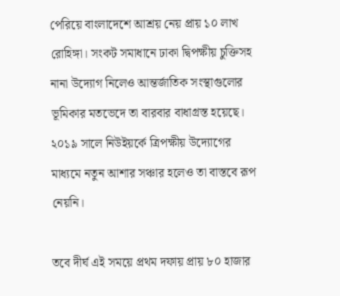পেরিয়ে বাংলাদেশে আশ্রয় নেয় প্রায় ১০ লাখ রোহিঙ্গা। সংকট সমাধানে ঢাকা দ্বিপক্ষীয় চুক্তিসহ নানা উদ্যোগ নিলেও আন্তর্জাতিক সংস্থাগুলোর ভূমিকার মতভেদে তা বারবার বাধাগ্রস্ত হয়েছে। ২০১৯ সালে নিউইয়র্কে ত্রিপক্ষীয় উদ্যোগের মাধ্যমে নতুন আশার সঞ্চার হলেও তা বাস্তবে রূপ নেয়নি।

তবে দীর্ঘ এই সময়ে প্রথম দফায় প্রায় ৮০ হাজার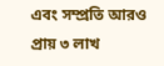এবং সম্প্রতি আরও প্রায় ৩ লাখ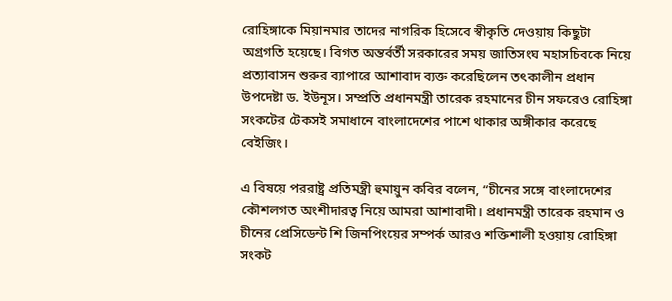রোহিঙ্গাকে মিয়ানমার তাদের নাগরিক হিসেবে স্বীকৃতি দেওয়ায় কিছুটা অগ্রগতি হয়েছে। বিগত অন্তর্বর্তী সরকারের সময় জাতিসংঘ মহাসচিবকে নিয়ে প্রত্যাবাসন শুরুর ব্যাপারে আশাবাদ ব্যক্ত করেছিলেন তৎকালীন প্রধান উপদেষ্টা ড. ইউনূস। সম্প্রতি প্রধানমন্ত্রী তারেক রহমানের চীন সফরেও রোহিঙ্গা সংকটের টেকসই সমাধানে বাংলাদেশের পাশে থাকার অঙ্গীকার করেছে বেইজিং।

এ বিষয়ে পররাষ্ট্র প্রতিমন্ত্রী হুমায়ুন কবির বলেন, “চীনের সঙ্গে বাংলাদেশের কৌশলগত অংশীদারত্ব নিয়ে আমরা আশাবাদী। প্রধানমন্ত্রী তারেক রহমান ও চীনের প্রেসিডেন্ট শি জিনপিংয়ের সম্পর্ক আরও শক্তিশালী হওয়ায় রোহিঙ্গা সংকট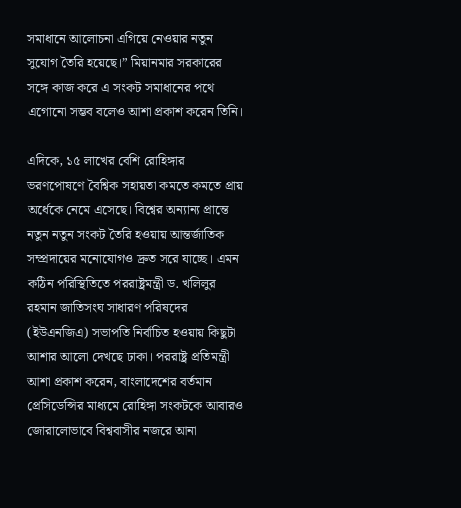সমাধানে আলোচনা এগিয়ে নেওয়ার নতুন সুযোগ তৈরি হয়েছে।” মিয়ানমার সরকারের সঙ্গে কাজ করে এ সংকট সমাধানের পথে এগোনো সম্ভব বলেও আশা প্রকাশ করেন তিনি।

এদিকে, ১৫ লাখের বেশি রোহিঙ্গার ভরণপোষণে বৈশ্বিক সহায়তা কমতে কমতে প্রায় অর্ধেকে নেমে এসেছে। বিশ্বের অন্যান্য প্রান্তে নতুন নতুন সংকট তৈরি হওয়ায় আন্তর্জাতিক সম্প্রদায়ের মনোযোগও দ্রুত সরে যাচ্ছে। এমন কঠিন পরিস্থিতিতে পররাষ্ট্রমন্ত্রী ড. খলিলুর রহমান জাতিসংঘ সাধারণ পরিষদের (ইউএনজিএ) সভাপতি নির্বাচিত হওয়ায় কিছুটা আশার আলো দেখছে ঢাকা। পররাষ্ট্র প্রতিমন্ত্রী আশা প্রকাশ করেন, বাংলাদেশের বর্তমান প্রেসিডেন্সির মাধ্যমে রোহিঙ্গা সংকটকে আবারও জোরালোভাবে বিশ্ববাসীর নজরে আনা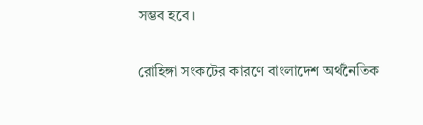সম্ভব হবে।

রোহিঙ্গা সংকটের কারণে বাংলাদেশ অর্থনৈতিক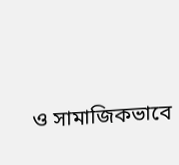ও সামাজিকভাবে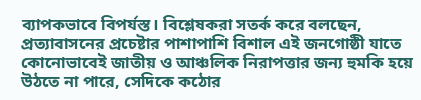ব্যাপকভাবে বিপর্যস্ত। বিশ্লেষকরা সতর্ক করে বলছেন, প্রত্যাবাসনের প্রচেষ্টার পাশাপাশি বিশাল এই জনগোষ্ঠী যাতে কোনোভাবেই জাতীয় ও আঞ্চলিক নিরাপত্তার জন্য হুমকি হয়ে উঠতে না পারে, সেদিকে কঠোর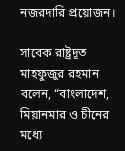নজরদারি প্রয়োজন।

সাবেক রাষ্ট্রদূত মাহফুজুর রহমান বলেন, “বাংলাদেশ, মিয়ানমার ও চীনের মধ্যে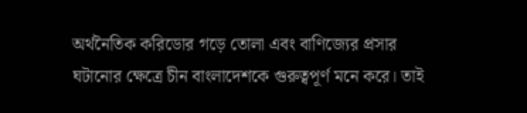অর্থনৈতিক করিডোর গড়ে তোলা এবং বাণিজ্যের প্রসার ঘটানোর ক্ষেত্রে চীন বাংলাদেশকে গুরুত্বপূর্ণ মনে করে। তাই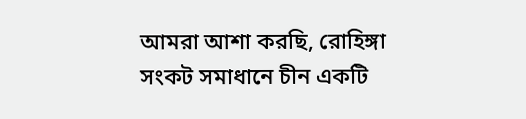আমরা আশা করছি, রোহিঙ্গা সংকট সমাধানে চীন একটি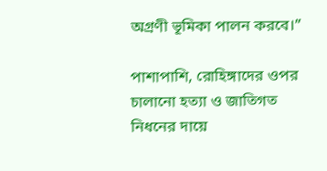অগ্রণী ভূমিকা পালন করবে।”

পাশাপাশি, রোহিঙ্গাদের ওপর চালানো হত্যা ও জাতিগত নিধনের দায়ে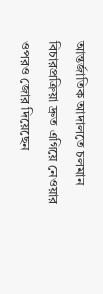আন্তর্জাতিক আদালতে চলমান বিচারপ্রক্রিয়া দ্রুত এগিয়ে নেওয়ার ওপরও জোর দিয়েছেন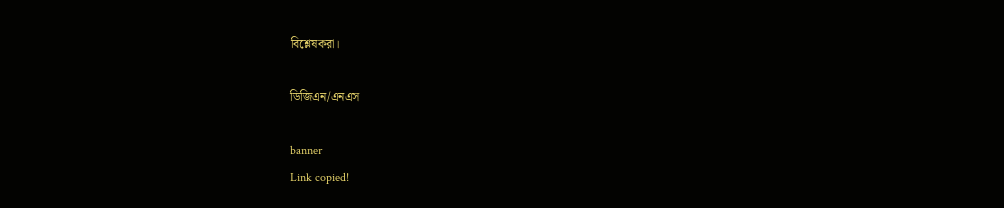বিশ্লেষকরা।

ডিজিএন/এনএস

banner
Link copied!